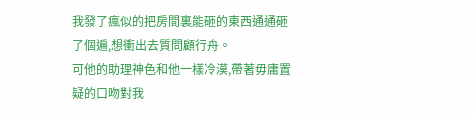我發了瘋似的把房間裏能砸的東西通通砸了個遍,想衝出去質問顧行舟。
可他的助理神色和他一樣冷漠,帶著毋庸置疑的口吻對我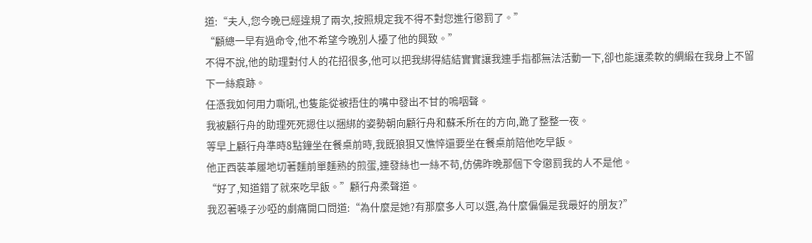道:“夫人,您今晚已經違規了兩次,按照規定我不得不對您進行懲罰了。”
“顧總一早有過命令,他不希望今晚別人擾了他的興致。”
不得不說,他的助理對付人的花招很多,他可以把我綁得結結實實讓我連手指都無法活動一下,卻也能讓柔軟的綢緞在我身上不留下一絲痕跡。
任憑我如何用力嘶吼,也隻能從被捂住的嘴中發出不甘的嗚咽聲。
我被顧行舟的助理死死摁住以捆綁的姿勢朝向顧行舟和蘇禾所在的方向,跪了整整一夜。
等早上顧行舟準時8點鐘坐在餐桌前時,我既狼狽又憔悴還要坐在餐桌前陪他吃早飯。
他正西裝革履地切著麵前單麵熟的煎蛋,連發絲也一絲不苟,仿佛昨晚那個下令懲罰我的人不是他。
“好了,知道錯了就來吃早飯。”顧行舟柔聲道。
我忍著嗓子沙啞的劇痛開口問道:“為什麼是她?有那麼多人可以選,為什麼偏偏是我最好的朋友?”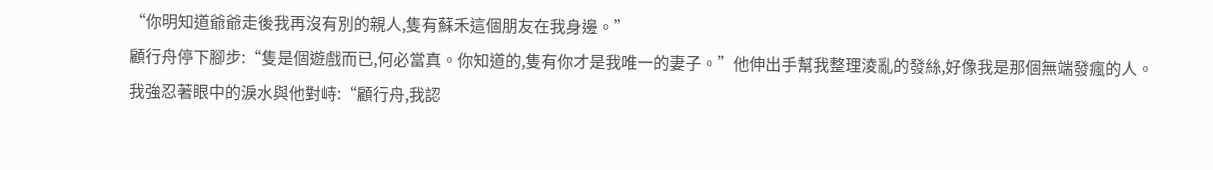“你明知道爺爺走後我再沒有別的親人,隻有蘇禾這個朋友在我身邊。”
顧行舟停下腳步:“隻是個遊戲而已,何必當真。你知道的,隻有你才是我唯一的妻子。”他伸出手幫我整理淩亂的發絲,好像我是那個無端發瘋的人。
我強忍著眼中的淚水與他對峙:“顧行舟,我認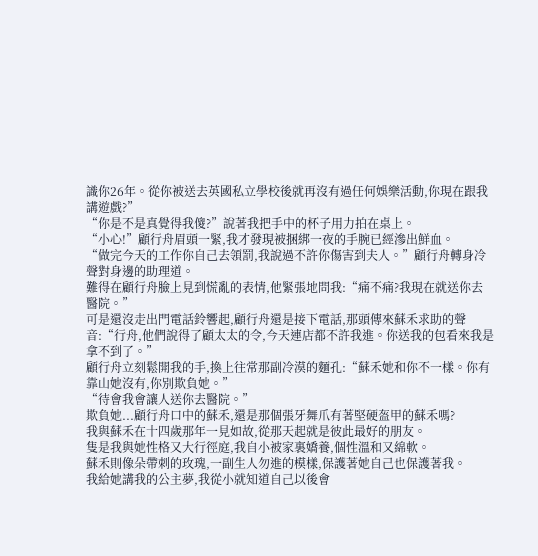識你26年。從你被送去英國私立學校後就再沒有過任何娛樂活動,你現在跟我講遊戲?”
“你是不是真覺得我傻?”說著我把手中的杯子用力拍在桌上。
“小心!”顧行舟眉頭一緊,我才發現被捆綁一夜的手腕已經滲出鮮血。
“做完今天的工作你自己去領罰,我說過不許你傷害到夫人。”顧行舟轉身冷聲對身邊的助理道。
難得在顧行舟臉上見到慌亂的表情,他緊張地問我:“痛不痛?我現在就送你去醫院。”
可是還沒走出門電話鈴響起,顧行舟還是接下電話,那頭傳來蘇禾求助的聲音:“行舟,他們說得了顧太太的令,今天連店都不許我進。你送我的包看來我是拿不到了。”
顧行舟立刻鬆開我的手,換上往常那副冷漠的麵孔:“蘇禾她和你不一樣。你有靠山她沒有,你別欺負她。”
“待會我會讓人送你去醫院。”
欺負她...顧行舟口中的蘇禾,還是那個張牙舞爪有著堅硬盔甲的蘇禾嗎?
我與蘇禾在十四歲那年一見如故,從那天起就是彼此最好的朋友。
隻是我與她性格又大行徑庭,我自小被家裏嬌養,個性溫和又綿軟。
蘇禾則像朵帶刺的玫瑰,一副生人勿進的模樣,保護著她自己也保護著我。
我給她講我的公主夢,我從小就知道自己以後會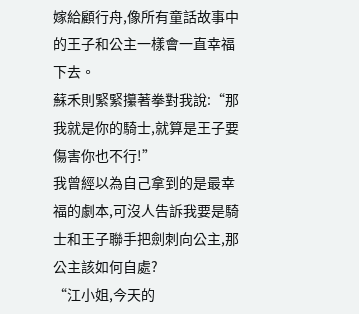嫁給顧行舟,像所有童話故事中的王子和公主一樣會一直幸福下去。
蘇禾則緊緊攥著拳對我說:“那我就是你的騎士,就算是王子要傷害你也不行!”
我曾經以為自己拿到的是最幸福的劇本,可沒人告訴我要是騎士和王子聯手把劍刺向公主,那公主該如何自處?
“江小姐,今天的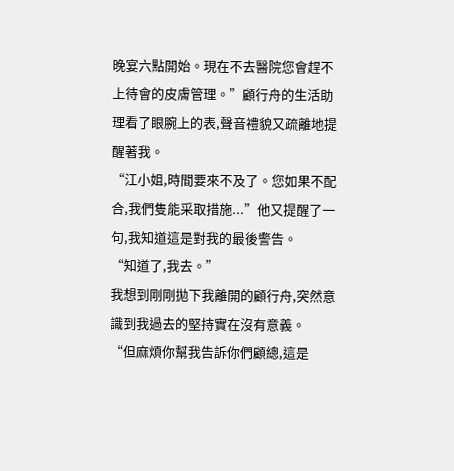晚宴六點開始。現在不去醫院您會趕不上待會的皮膚管理。”顧行舟的生活助理看了眼腕上的表,聲音禮貌又疏離地提醒著我。
“江小姐,時間要來不及了。您如果不配合,我們隻能采取措施...”他又提醒了一句,我知道這是對我的最後警告。
“知道了,我去。”
我想到剛剛拋下我離開的顧行舟,突然意識到我過去的堅持實在沒有意義。
“但麻煩你幫我告訴你們顧總,這是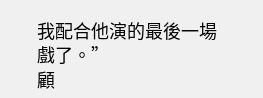我配合他演的最後一場戲了。”
顧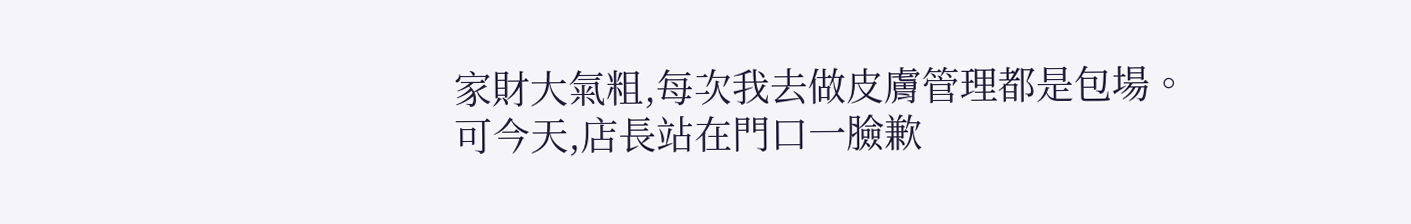家財大氣粗,每次我去做皮膚管理都是包場。
可今天,店長站在門口一臉歉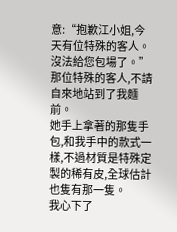意:“抱歉江小姐,今天有位特殊的客人。沒法給您包場了。”
那位特殊的客人,不請自來地站到了我麵前。
她手上拿著的那隻手包,和我手中的款式一樣,不過材質是特殊定製的稀有皮,全球估計也隻有那一隻。
我心下了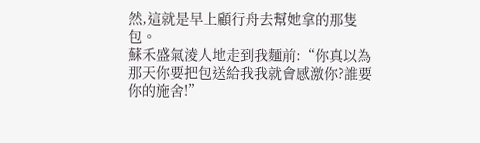然,這就是早上顧行舟去幫她拿的那隻包。
蘇禾盛氣淩人地走到我麵前:“你真以為那天你要把包送給我我就會感激你?誰要你的施舍!”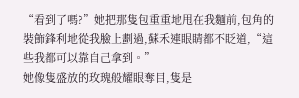“看到了嗎?”她把那隻包重重地甩在我麵前,包角的裝飾鋒利地從我臉上劃過,蘇禾連眼睛都不眨道,“這些我都可以靠自己拿到。”
她像隻盛放的玫瑰般耀眼奪目,隻是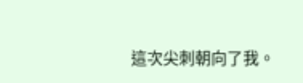這次尖刺朝向了我。